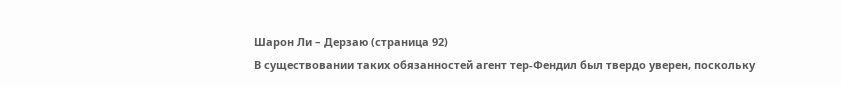Шарон Ли – Дерзаю (страница 92)
В существовании таких обязанностей агент тер-Фендил был твердо уверен, поскольку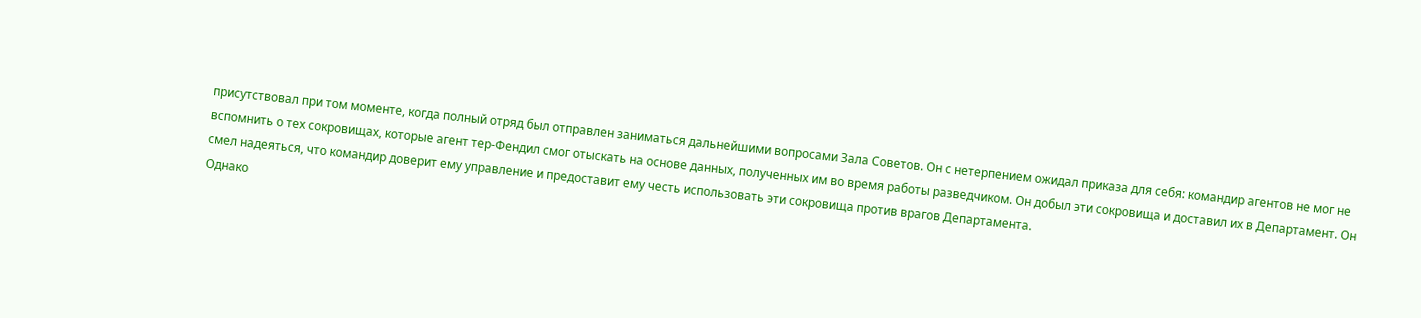присутствовал при том моменте, когда полный отряд был отправлен заниматься дальнейшими вопросами Зала Советов. Он с нетерпением ожидал приказа для себя: командир агентов не мог не вспомнить о тех сокровищах, которые агент тер-Фендил смог отыскать на основе данных, полученных им во время работы разведчиком. Он добыл эти сокровища и доставил их в Департамент. Он смел надеяться, что командир доверит ему управление и предоставит ему честь использовать эти сокровища против врагов Департамента.
Однако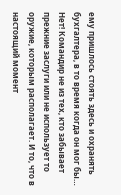ему пришлось стоять здесь и охранять бухгалтера, в то время когда он мог бы… Нет! Командир не из тех, кто забывает прежние заслуги или не использует то оружие, которым располагает. И то, что в настоящий момент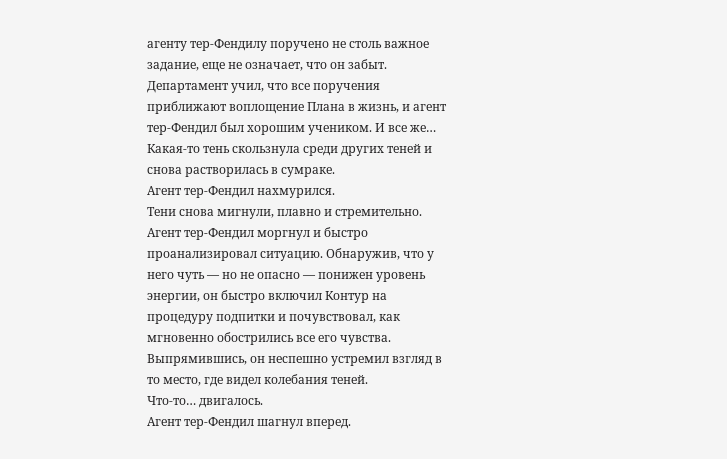агенту тер-Фендилу поручено не столь важное задание, еще не означает, что он забыт.
Департамент учил, что все поручения приближают воплощение Плана в жизнь, и агент тер-Фендил был хорошим учеником. И все же…
Какая-то тень скользнула среди других теней и снова растворилась в сумраке.
Агент тер-Фендил нахмурился.
Тени снова мигнули, плавно и стремительно.
Агент тер-Фендил моргнул и быстро проанализировал ситуацию. Обнаружив, что у него чуть — но не опасно — понижен уровень энергии, он быстро включил Контур на процедуру подпитки и почувствовал, как мгновенно обострились все его чувства.
Выпрямившись, он неспешно устремил взгляд в то место, где видел колебания теней.
Что-то… двигалось.
Агент тер-Фендил шагнул вперед.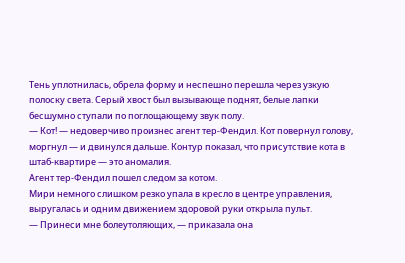Тень уплотнилась, обрела форму и неспешно перешла через узкую полоску света. Серый хвост был вызывающе поднят, белые лапки бесшумно ступали по поглощающему звук полу.
— Кот! — недоверчиво произнес агент тер-Фендил. Кот повернул голову, моргнул — и двинулся дальше. Контур показал, что присутствие кота в штаб-квартире — это аномалия.
Агент тер-Фендил пошел следом за котом.
Мири немного слишком резко упала в кресло в центре управления, выругалась и одним движением здоровой руки открыла пульт.
— Принеси мне болеутоляющих, — приказала она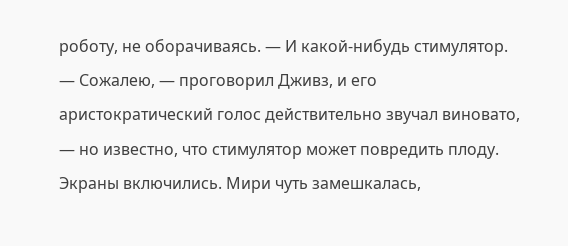роботу, не оборачиваясь. — И какой-нибудь стимулятор.
— Сожалею, — проговорил Дживз, и его аристократический голос действительно звучал виновато, — но известно, что стимулятор может повредить плоду.
Экраны включились. Мири чуть замешкалась,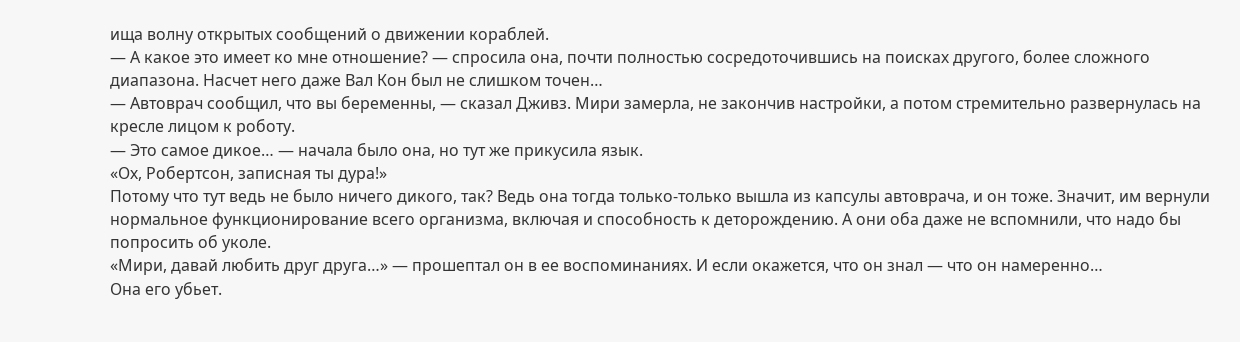ища волну открытых сообщений о движении кораблей.
— А какое это имеет ко мне отношение? — спросила она, почти полностью сосредоточившись на поисках другого, более сложного диапазона. Насчет него даже Вал Кон был не слишком точен…
— Автоврач сообщил, что вы беременны, — сказал Дживз. Мири замерла, не закончив настройки, а потом стремительно развернулась на кресле лицом к роботу.
— Это самое дикое… — начала было она, но тут же прикусила язык.
«Ох, Робертсон, записная ты дура!»
Потому что тут ведь не было ничего дикого, так? Ведь она тогда только-только вышла из капсулы автоврача, и он тоже. Значит, им вернули нормальное функционирование всего организма, включая и способность к деторождению. А они оба даже не вспомнили, что надо бы попросить об уколе.
«Мири, давай любить друг друга…» — прошептал он в ее воспоминаниях. И если окажется, что он знал — что он намеренно…
Она его убьет.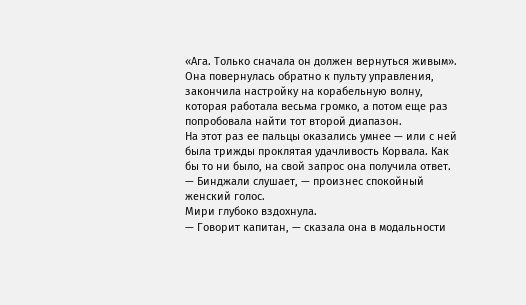«Ага. Только сначала он должен вернуться живым».
Она повернулась обратно к пульту управления, закончила настройку на корабельную волну, которая работала весьма громко, а потом еще раз попробовала найти тот второй диапазон.
На этот раз ее пальцы оказались умнее — или с ней была трижды проклятая удачливость Корвала. Как бы то ни было, на свой запрос она получила ответ.
— Бинджали слушает, — произнес спокойный женский голос.
Мири глубоко вздохнула.
— Говорит капитан, — сказала она в модальности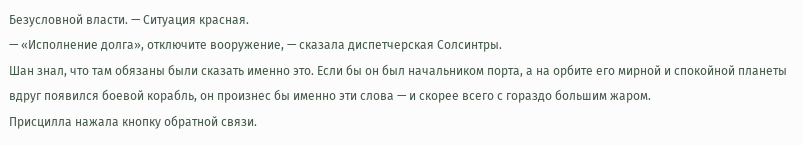Безусловной власти. — Ситуация красная.
— «Исполнение долга», отключите вооружение, — сказала диспетчерская Солсинтры.
Шан знал, что там обязаны были сказать именно это. Если бы он был начальником порта, а на орбите его мирной и спокойной планеты вдруг появился боевой корабль, он произнес бы именно эти слова — и скорее всего с гораздо большим жаром.
Присцилла нажала кнопку обратной связи.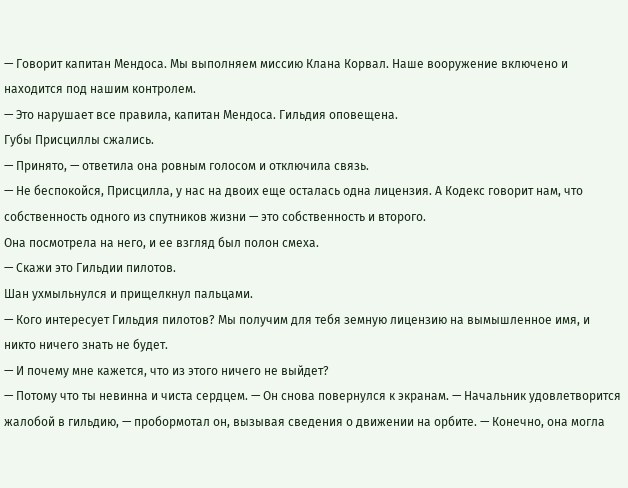— Говорит капитан Мендоса. Мы выполняем миссию Клана Корвал. Наше вооружение включено и находится под нашим контролем.
— Это нарушает все правила, капитан Мендоса. Гильдия оповещена.
Губы Присциллы сжались.
— Принято, — ответила она ровным голосом и отключила связь.
— Не беспокойся, Присцилла, у нас на двоих еще осталась одна лицензия. А Кодекс говорит нам, что собственность одного из спутников жизни — это собственность и второго.
Она посмотрела на него, и ее взгляд был полон смеха.
— Скажи это Гильдии пилотов.
Шан ухмыльнулся и прищелкнул пальцами.
— Кого интересует Гильдия пилотов? Мы получим для тебя земную лицензию на вымышленное имя, и никто ничего знать не будет.
— И почему мне кажется, что из этого ничего не выйдет?
— Потому что ты невинна и чиста сердцем. — Он снова повернулся к экранам. — Начальник удовлетворится жалобой в гильдию, — пробормотал он, вызывая сведения о движении на орбите. — Конечно, она могла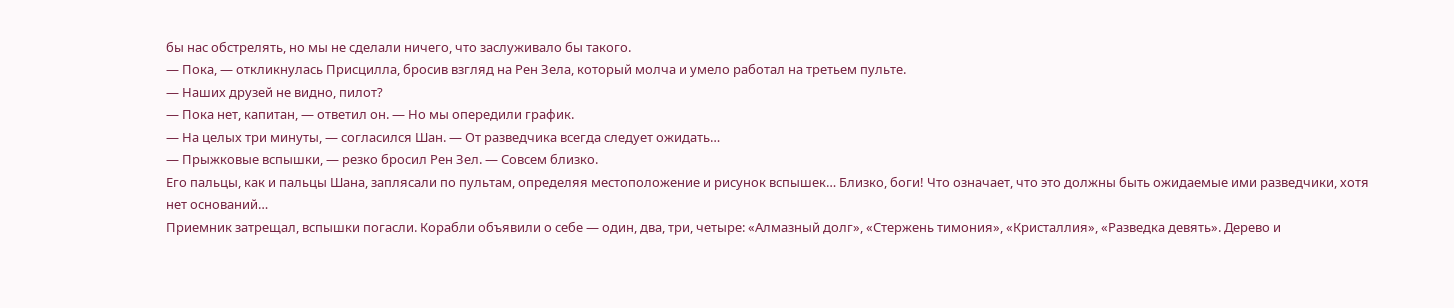бы нас обстрелять, но мы не сделали ничего, что заслуживало бы такого.
— Пока, — откликнулась Присцилла, бросив взгляд на Рен Зела, который молча и умело работал на третьем пульте.
— Наших друзей не видно, пилот?
— Пока нет, капитан, — ответил он. — Но мы опередили график.
— На целых три минуты, — согласился Шан. — От разведчика всегда следует ожидать…
— Прыжковые вспышки, — резко бросил Рен Зел. — Совсем близко.
Его пальцы, как и пальцы Шана, заплясали по пультам, определяя местоположение и рисунок вспышек… Близко, боги! Что означает, что это должны быть ожидаемые ими разведчики, хотя нет оснований…
Приемник затрещал, вспышки погасли. Корабли объявили о себе — один, два, три, четыре: «Алмазный долг», «Стержень тимония», «Кристаллия», «Разведка девять». Дерево и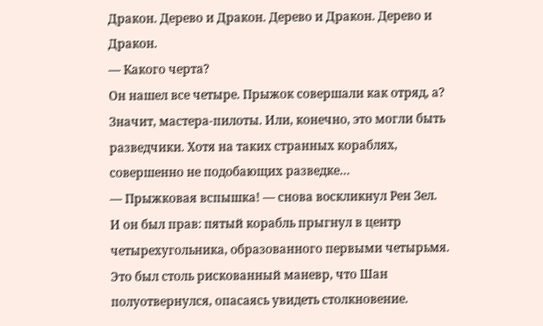Дракон. Дерево и Дракон. Дерево и Дракон. Дерево и Дракон.
— Какого черта?
Он нашел все четыре. Прыжок совершали как отряд, а? Значит, мастера-пилоты. Или, конечно, это могли быть разведчики. Хотя на таких странных кораблях, совершенно не подобающих разведке…
— Прыжковая вспышка! — снова воскликнул Рен Зел.
И он был прав: пятый корабль прыгнул в центр четырехугольника, образованного первыми четырьмя. Это был столь рискованный маневр, что Шан полуотвернулся, опасаясь увидеть столкновение.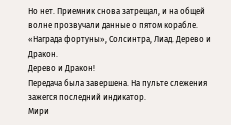Но нет. Приемник снова затрещал, и на общей волне прозвучали данные о пятом корабле.
«Награда фортуны», Солсинтра, Лиад. Дерево и Дракон.
Дерево и Дракон!
Передача была завершена. На пульте слежения зажегся последний индикатор.
Мири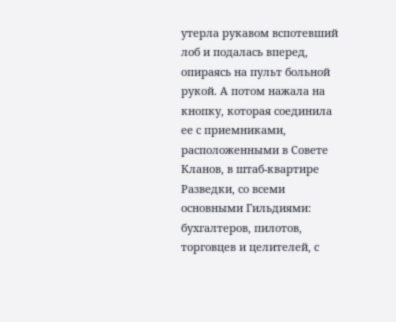утерла рукавом вспотевший лоб и подалась вперед, опираясь на пульт больной рукой. А потом нажала на кнопку, которая соединила ее с приемниками, расположенными в Совете Кланов, в штаб-квартире Разведки, со всеми основными Гильдиями: бухгалтеров, пилотов, торговцев и целителей, с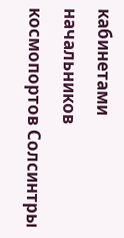кабинетами начальников космопортов Солсинтры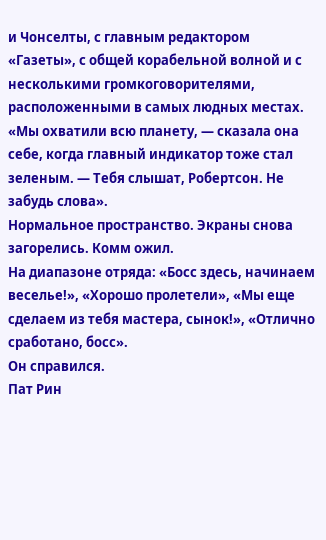и Чонселты, с главным редактором «Газеты», с общей корабельной волной и с несколькими громкоговорителями, расположенными в самых людных местах.
«Мы охватили всю планету, — сказала она себе, когда главный индикатор тоже стал зеленым. — Тебя слышат, Робертсон. Не забудь слова».
Нормальное пространство. Экраны снова загорелись. Комм ожил.
На диапазоне отряда: «Босс здесь, начинаем веселье!», «Хорошо пролетели», «Мы еще сделаем из тебя мастера, сынок!», «Отлично сработано, босс».
Он справился.
Пат Рин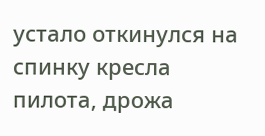устало откинулся на спинку кресла пилота, дрожа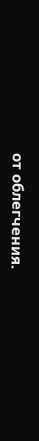от облегчения.